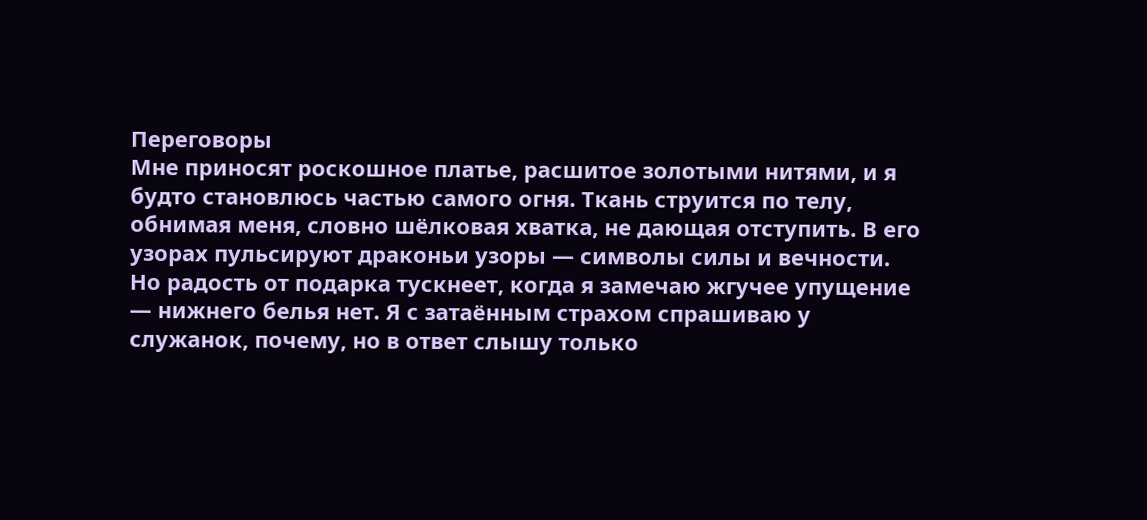Переговоры
Мне приносят роскошное платье, расшитое золотыми нитями, и я будто становлюсь частью самого огня. Ткань струится по телу, обнимая меня, словно шёлковая хватка, не дающая отступить. В его узорах пульсируют драконьи узоры — символы силы и вечности. Но радость от подарка тускнеет, когда я замечаю жгучее упущение — нижнего белья нет. Я с затаённым страхом спрашиваю у служанок, почему, но в ответ слышу только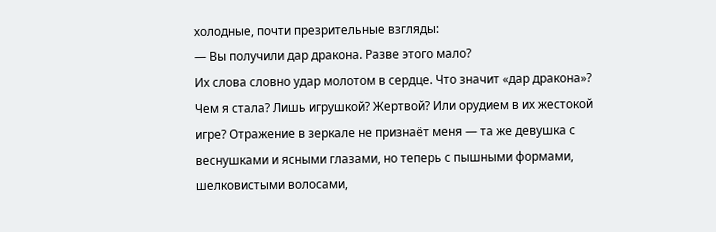холодные, почти презрительные взгляды:
— Вы получили дар дракона. Разве этого мало?
Их слова словно удар молотом в сердце. Что значит «дар дракона»? Чем я стала? Лишь игрушкой? Жертвой? Или орудием в их жестокой игре? Отражение в зеркале не признаёт меня — та же девушка с веснушками и ясными глазами, но теперь с пышными формами, шелковистыми волосами,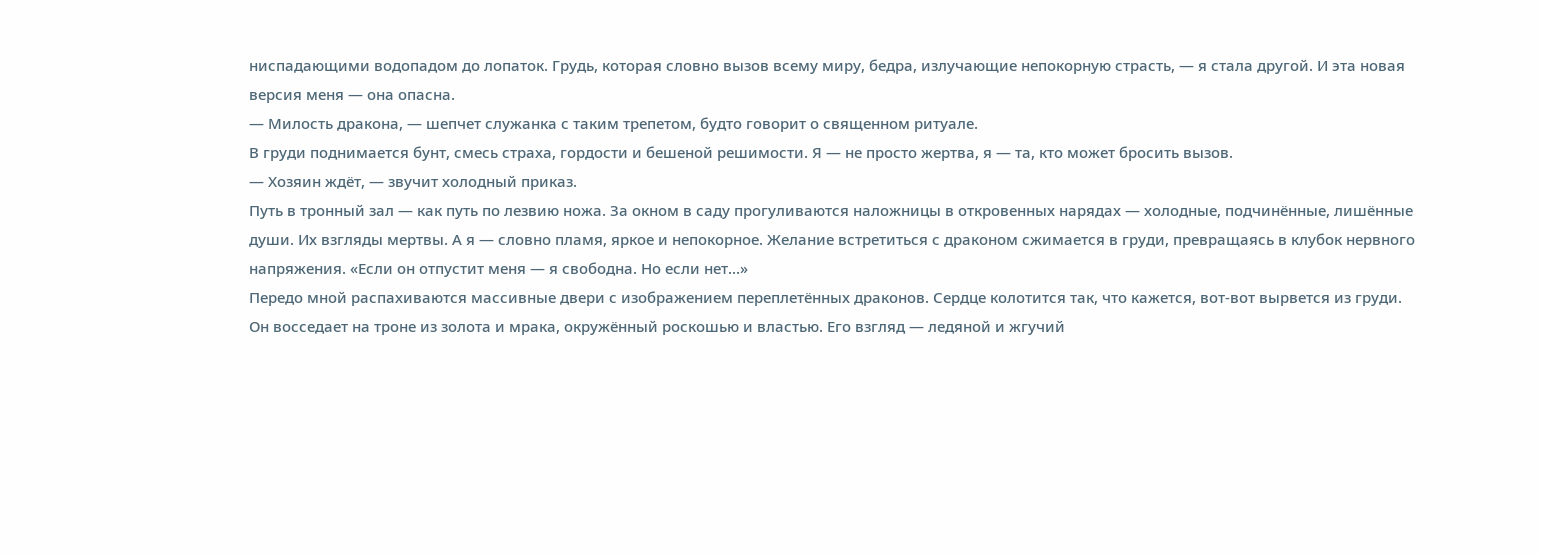ниспадающими водопадом до лопаток. Грудь, которая словно вызов всему миру, бедра, излучающие непокорную страсть, — я стала другой. И эта новая версия меня — она опасна.
— Милость дракона, — шепчет служанка с таким трепетом, будто говорит о священном ритуале.
В груди поднимается бунт, смесь страха, гордости и бешеной решимости. Я — не просто жертва, я — та, кто может бросить вызов.
— Хозяин ждёт, — звучит холодный приказ.
Путь в тронный зал — как путь по лезвию ножа. За окном в саду прогуливаются наложницы в откровенных нарядах — холодные, подчинённые, лишённые души. Их взгляды мертвы. А я — словно пламя, яркое и непокорное. Желание встретиться с драконом сжимается в груди, превращаясь в клубок нервного напряжения. «Если он отпустит меня — я свободна. Но если нет...»
Передо мной распахиваются массивные двери с изображением переплетённых драконов. Сердце колотится так, что кажется, вот-вот вырвется из груди.
Он восседает на троне из золота и мрака, окружённый роскошью и властью. Его взгляд — ледяной и жгучий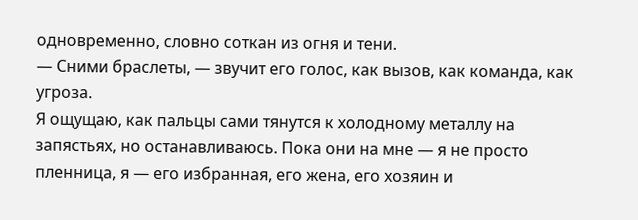одновременно, словно соткан из огня и тени.
— Сними браслеты, — звучит его голос, как вызов, как команда, как угроза.
Я ощущаю, как пальцы сами тянутся к холодному металлу на запястьях, но останавливаюсь. Пока они на мне — я не просто пленница, я — его избранная, его жена, его хозяин и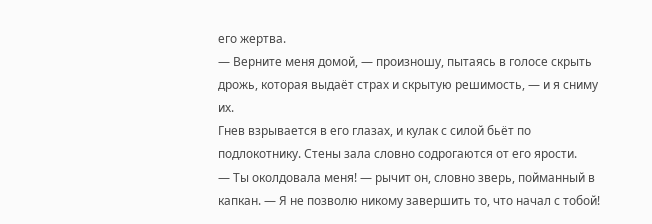его жертва.
— Верните меня домой, — произношу, пытаясь в голосе скрыть дрожь, которая выдаёт страх и скрытую решимость, — и я сниму их.
Гнев взрывается в его глазах, и кулак с силой бьёт по подлокотнику. Стены зала словно содрогаются от его ярости.
— Ты околдовала меня! — рычит он, словно зверь, пойманный в капкан. — Я не позволю никому завершить то, что начал с тобой!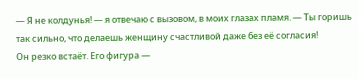— Я не колдунья! — я отвечаю с вызовом, в моих глазах пламя. — Ты горишь так сильно, что делаешь женщину счастливой даже без её согласия!
Он резко встаёт. Его фигура —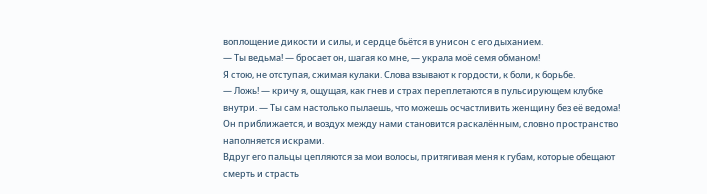воплощение дикости и силы, и сердце бьётся в унисон с его дыханием.
— Ты ведьма! — бросает он, шагая ко мне, — украла моё семя обманом!
Я стою, не отступая, сжимая кулаки. Слова взывают к гордости, к боли, к борьбе.
— Ложь! — кричу я, ощущая, как гнев и страх переплетаются в пульсирующем клубке внутри. — Ты сам настолько пылаешь, что можешь осчастливить женщину без её ведома!
Он приближается, и воздух между нами становится раскалённым, словно пространство наполняется искрами.
Вдруг его пальцы цепляются за мои волосы, притягивая меня к губам, которые обещают смерть и страсть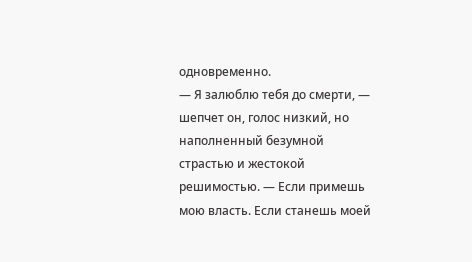одновременно.
— Я залюблю тебя до смерти, — шепчет он, голос низкий, но наполненный безумной страстью и жестокой решимостью. — Если примешь мою власть. Если станешь моей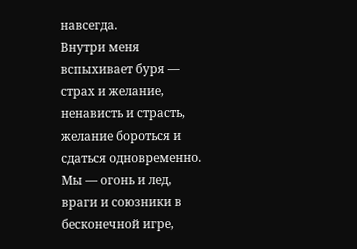навсегда.
Внутри меня вспыхивает буря — страх и желание, ненависть и страсть, желание бороться и сдаться одновременно. Мы — огонь и лед, враги и союзники в бесконечной игре,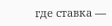где ставка —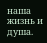наша жизнь и душа.